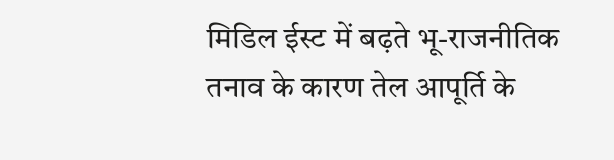मिडिल ईस्ट में बढ़ते भू-राजनीतिक तनाव के कारण तेल आपूर्ति के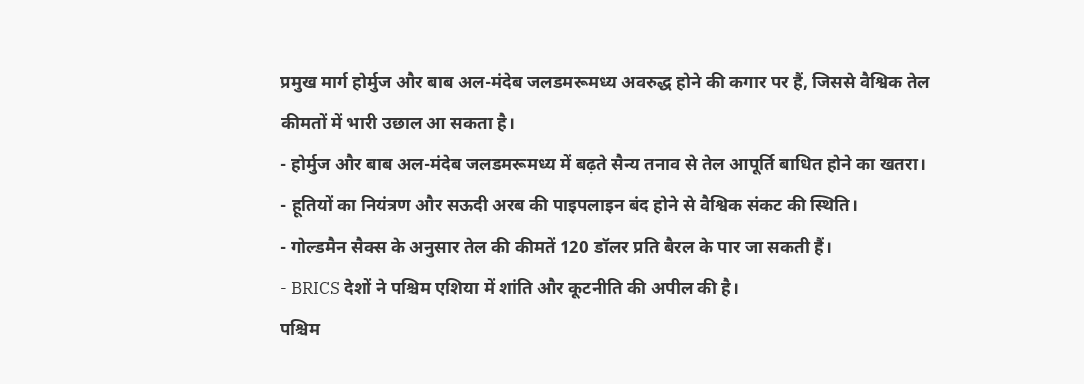प्रमुख मार्ग होर्मुज और बाब अल-मंदेब जलडमरूमध्य अवरुद्ध होने की कगार पर हैं, जिससे वैश्विक तेल कीमतों में भारी उछाल आ सकता है।
- होर्मुज और बाब अल-मंदेब जलडमरूमध्य में बढ़ते सैन्य तनाव से तेल आपूर्ति बाधित होने का खतरा।
- हूतियों का नियंत्रण और सऊदी अरब की पाइपलाइन बंद होने से वैश्विक संकट की स्थिति।
- गोल्डमैन सैक्स के अनुसार तेल की कीमतें 120 डॉलर प्रति बैरल के पार जा सकती हैं।
- BRICS देशों ने पश्चिम एशिया में शांति और कूटनीति की अपील की है।
पश्चिम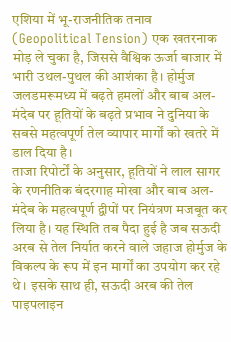एशिया में भू-राजनीतिक तनाव (Geopolitical Tension) एक खतरनाक मोड़ ले चुका है, जिससे वैश्विक ऊर्जा बाजार में भारी उथल-पुथल की आशंका है। होर्मुज जलडमरूमध्य में बढ़ते हमलों और बाब अल-मंदेब पर हूतियों के बढ़ते प्रभाव ने दुनिया के सबसे महत्वपूर्ण तेल व्यापार मार्गों को खतरे में डाल दिया है।
ताजा रिपोर्टों के अनुसार, हूतियों ने लाल सागर के रणनीतिक बंदरगाह मोखा और बाब अल-मंदेब के महत्वपूर्ण द्वीपों पर नियंत्रण मजबूत कर लिया है। यह स्थिति तब पैदा हुई है जब सऊदी अरब से तेल निर्यात करने वाले जहाज होर्मुज के विकल्प के रूप में इन मार्गों का उपयोग कर रहे थे। इसके साथ ही, सऊदी अरब की तेल पाइपलाइन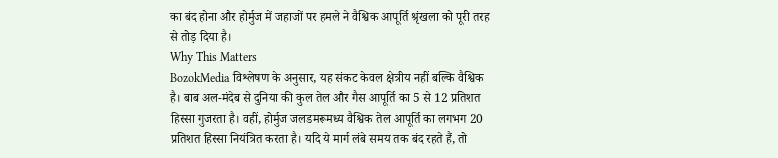का बंद होना और होर्मुज में जहाजों पर हमले ने वैश्विक आपूर्ति श्रृंखला को पूरी तरह से तोड़ दिया है।
Why This Matters
BozokMedia विश्लेषण के अनुसार, यह संकट केवल क्षेत्रीय नहीं बल्कि वैश्विक है। बाब अल-मंदेब से दुनिया की कुल तेल और गैस आपूर्ति का 5 से 12 प्रतिशत हिस्सा गुजरता है। वहीं, होर्मुज जलडमरूमध्य वैश्विक तेल आपूर्ति का लगभग 20 प्रतिशत हिस्सा नियंत्रित करता है। यदि ये मार्ग लंबे समय तक बंद रहते हैं, तो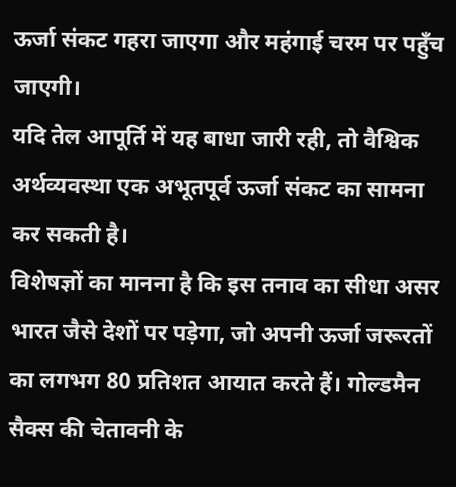ऊर्जा संकट गहरा जाएगा और महंगाई चरम पर पहुँच जाएगी।
यदि तेल आपूर्ति में यह बाधा जारी रही, तो वैश्विक अर्थव्यवस्था एक अभूतपूर्व ऊर्जा संकट का सामना कर सकती है।
विशेषज्ञों का मानना है कि इस तनाव का सीधा असर भारत जैसे देशों पर पड़ेगा, जो अपनी ऊर्जा जरूरतों का लगभग 80 प्रतिशत आयात करते हैं। गोल्डमैन सैक्स की चेतावनी के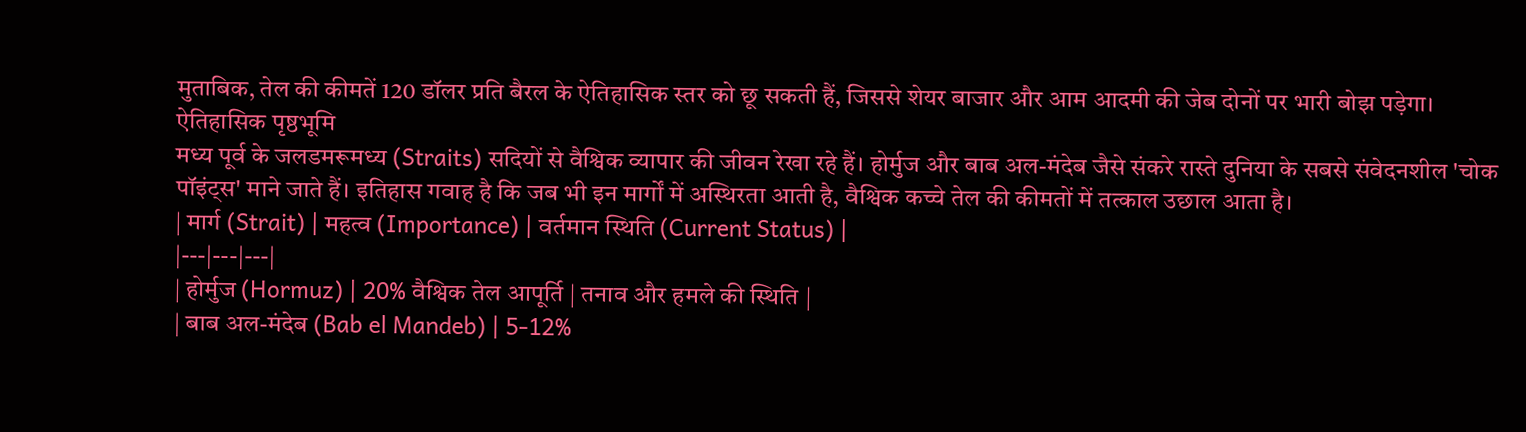मुताबिक, तेल की कीमतें 120 डॉलर प्रति बैरल के ऐतिहासिक स्तर को छू सकती हैं, जिससे शेयर बाजार और आम आदमी की जेब दोनों पर भारी बोझ पड़ेगा।
ऐतिहासिक पृष्ठभूमि
मध्य पूर्व के जलडमरूमध्य (Straits) सदियों से वैश्विक व्यापार की जीवन रेखा रहे हैं। होर्मुज और बाब अल-मंदेब जैसे संकरे रास्ते दुनिया के सबसे संवेदनशील 'चोक पॉइंट्स' माने जाते हैं। इतिहास गवाह है कि जब भी इन मार्गों में अस्थिरता आती है, वैश्विक कच्चे तेल की कीमतों में तत्काल उछाल आता है।
| मार्ग (Strait) | महत्व (Importance) | वर्तमान स्थिति (Current Status) |
|---|---|---|
| होर्मुज (Hormuz) | 20% वैश्विक तेल आपूर्ति | तनाव और हमले की स्थिति |
| बाब अल-मंदेब (Bab el Mandeb) | 5-12%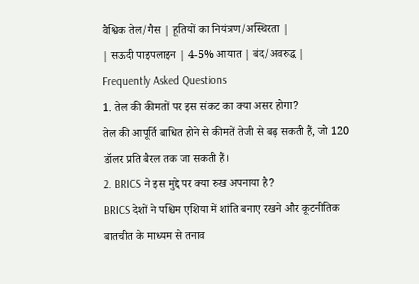वैश्विक तेल/गैस | हूतियों का नियंत्रण/अस्थिरता |
| सऊदी पाइपलाइन | 4-5% आयात | बंद/अवरुद्ध |
Frequently Asked Questions
1. तेल की कीमतों पर इस संकट का क्या असर होगा?
तेल की आपूर्ति बाधित होने से कीमतें तेजी से बढ़ सकती हैं, जो 120 डॉलर प्रति बैरल तक जा सकती हैं।
2. BRICS ने इस मुद्दे पर क्या रुख अपनाया है?
BRICS देशों ने पश्चिम एशिया में शांति बनाए रखने और कूटनीतिक बातचीत के माध्यम से तनाव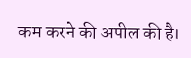कम करने की अपील की है।